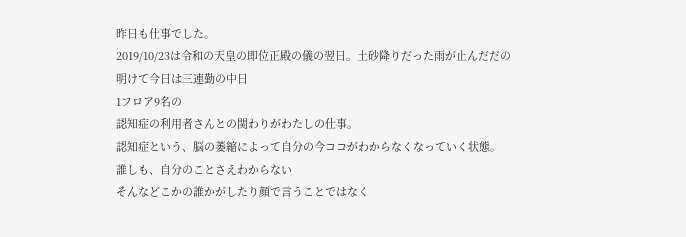昨日も仕事でした。
2019/10/23は令和の天皇の即位正殿の儀の翌日。土砂降りだった雨が止んだだの
明けて今日は三連勤の中日
1フロア9名の
認知症の利用者さんとの関わりがわたしの仕事。
認知症という、脳の萎縮によって自分の今ココがわからなくなっていく状態。
誰しも、自分のことさえわからない
そんなどこかの誰かがしたり顔で言うことではなく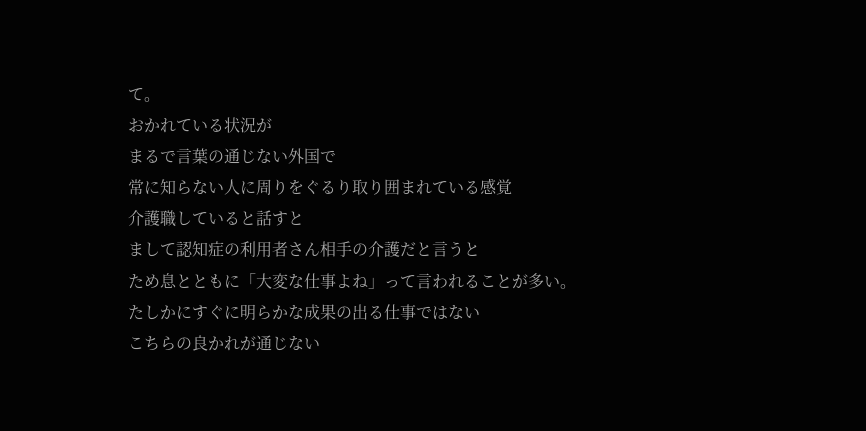て。
おかれている状況が
まるで言葉の通じない外国で
常に知らない人に周りをぐるり取り囲まれている感覚
介護職していると話すと
まして認知症の利用者さん相手の介護だと言うと
ため息とともに「大変な仕事よね」って言われることが多い。
たしかにすぐに明らかな成果の出る仕事ではない
こちらの良かれが通じない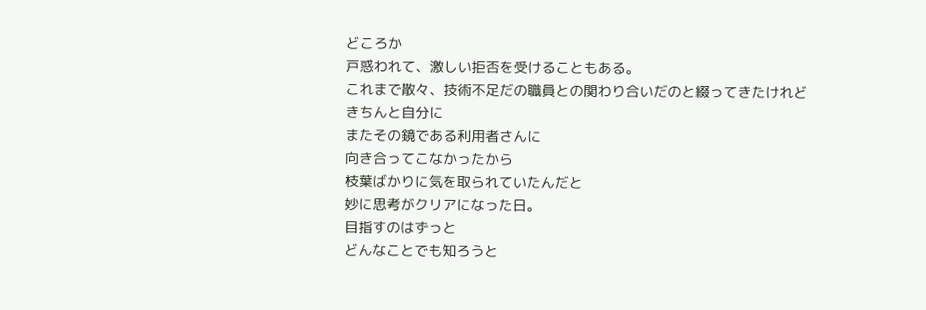どころか
戸惑われて、激しい拒否を受けることもある。
これまで散々、技術不足だの職員との関わり合いだのと綴ってきたけれど
きちんと自分に
またその鏡である利用者さんに
向き合ってこなかったから
枝葉ばかりに気を取られていたんだと
妙に思考がクリアになった日。
目指すのはずっと
どんなことでも知ろうと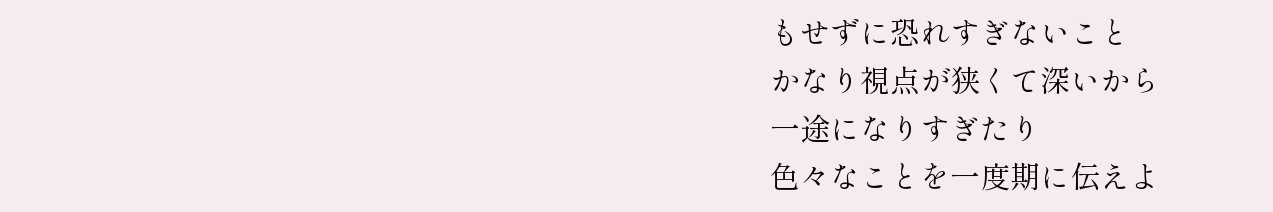もせずに恐れすぎないこと
かなり視点が狭くて深いから
一途になりすぎたり
色々なことを一度期に伝えよ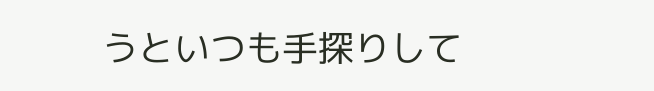うといつも手探りして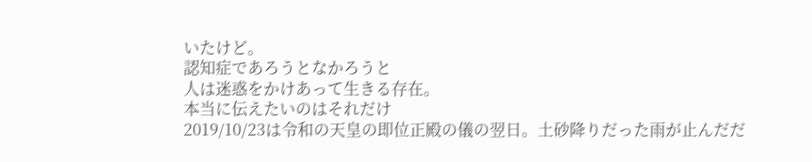いたけど。
認知症であろうとなかろうと
人は迷惑をかけあって生きる存在。
本当に伝えたいのはそれだけ
2019/10/23は令和の天皇の即位正殿の儀の翌日。土砂降りだった雨が止んだだ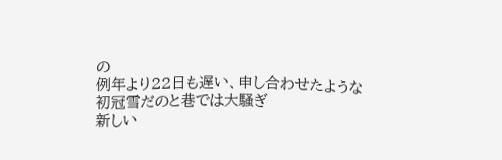の
例年より22日も遅い、申し合わせたような初冠雪だのと巷では大騒ぎ
新しい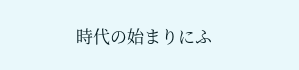時代の始まりにふ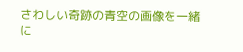さわしい奇跡の青空の画像を一緒に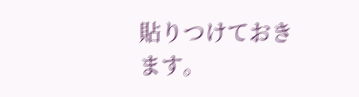貼りつけておきます。